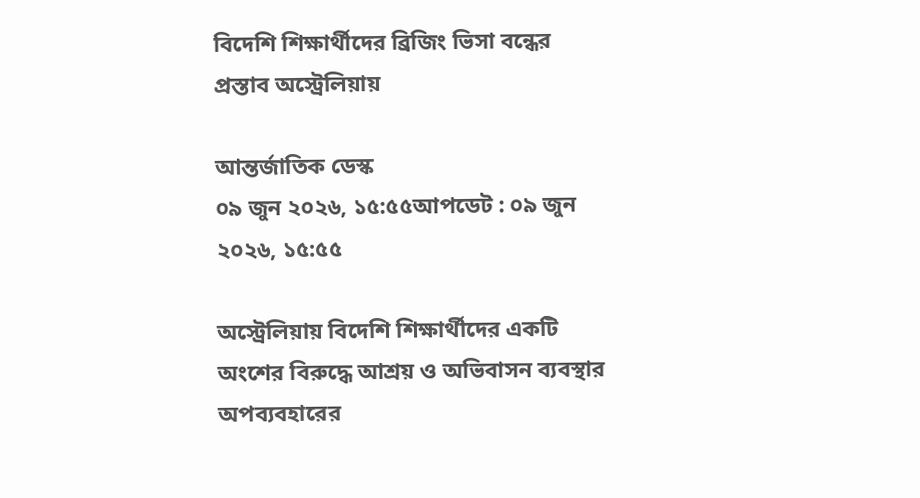বিদেশি শিক্ষার্থীদের ব্রিজিং ভিসা বন্ধের প্রস্তাব অস্ট্রেলিয়ায়

আন্তর্জাতিক ডেস্ক
০৯ জুন ২০২৬, ১৫:৫৫আপডেট : ০৯ জুন ২০২৬, ১৫:৫৫

অস্ট্রেলিয়ায় বিদেশি শিক্ষার্থীদের একটি অংশের বিরুদ্ধে আশ্রয় ও অভিবাসন ব্যবস্থার অপব্যবহারের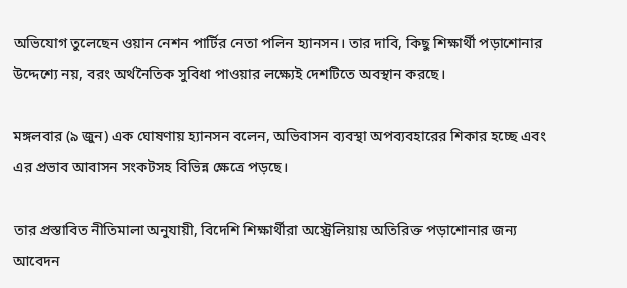অভিযোগ তুলেছেন ওয়ান নেশন পার্টির নেতা পলিন হ্যানসন। তার দাবি, কিছু শিক্ষার্থী পড়াশোনার উদ্দেশ্যে নয়, বরং অর্থনৈতিক সুবিধা পাওয়ার লক্ষ্যেই দেশটিতে অবস্থান করছে।

মঙ্গলবার (৯ জুন) এক ঘোষণায় হ্যানসন বলেন, অভিবাসন ব্যবস্থা অপব্যবহারের শিকার হচ্ছে এবং এর প্রভাব আবাসন সংকটসহ বিভিন্ন ক্ষেত্রে পড়ছে।

তার প্রস্তাবিত নীতিমালা অনুযায়ী, বিদেশি শিক্ষার্থীরা অস্ট্রেলিয়ায় অতিরিক্ত পড়াশোনার জন্য আবেদন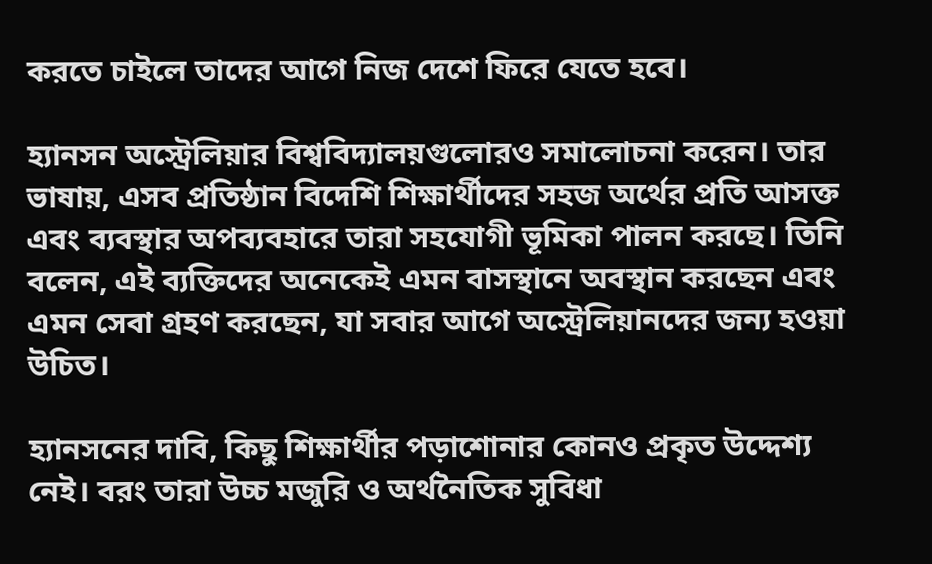করতে চাইলে তাদের আগে নিজ দেশে ফিরে যেতে হবে।

হ্যানসন অস্ট্রেলিয়ার বিশ্ববিদ্যালয়গুলোরও সমালোচনা করেন। তার ভাষায়, এসব প্রতিষ্ঠান বিদেশি শিক্ষার্থীদের সহজ অর্থের প্রতি আসক্ত এবং ব্যবস্থার অপব্যবহারে তারা সহযোগী ভূমিকা পালন করছে। তিনি বলেন, এই ব্যক্তিদের অনেকেই এমন বাসস্থানে অবস্থান করছেন এবং এমন সেবা গ্রহণ করছেন, যা সবার আগে অস্ট্রেলিয়ানদের জন্য হওয়া উচিত।

হ্যানসনের দাবি, কিছু শিক্ষার্থীর পড়াশোনার কোনও প্রকৃত উদ্দেশ্য নেই। বরং তারা উচ্চ মজুরি ও অর্থনৈতিক সুবিধা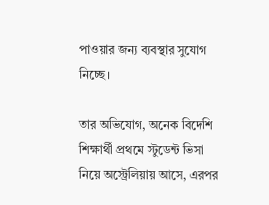পাওয়ার জন্য ব্যবস্থার সুযোগ নিচ্ছে।

তার অভিযোগ, অনেক বিদেশি শিক্ষার্থী প্রথমে স্টুডেন্ট ভিসা নিয়ে অস্ট্রেলিয়ায় আসে, এরপর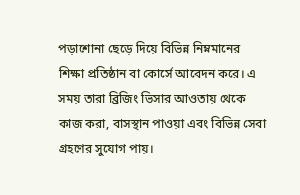পড়াশোনা ছেড়ে দিয়ে বিভিন্ন নিম্নমানের শিক্ষা প্রতিষ্ঠান বা কোর্সে আবেদন করে। এ সময় তারা ব্রিজিং ভিসার আওতায় থেকে কাজ করা, বাসস্থান পাওয়া এবং বিভিন্ন সেবা গ্রহণের সুযোগ পায়।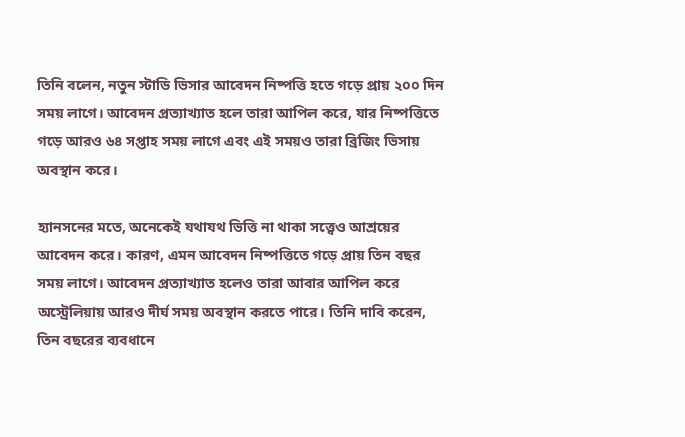তিনি বলেন, নতুন স্টাডি ভিসার আবেদন নিষ্পত্তি হতে গড়ে প্রায় ২০০ দিন সময় লাগে। আবেদন প্রত্যাখ্যাত হলে তারা আপিল করে, যার নিষ্পত্তিতে গড়ে আরও ৬৪ সপ্তাহ সময় লাগে এবং এই সময়ও তারা ব্রিজিং ভিসায় অবস্থান করে।

হ্যানসনের মতে, অনেকেই যথাযথ ভিত্তি না থাকা সত্ত্বেও আশ্রয়ের আবেদন করে। কারণ, এমন আবেদন নিষ্পত্তিতে গড়ে প্রায় তিন বছর সময় লাগে। আবেদন প্রত্যাখ্যাত হলেও তারা আবার আপিল করে অস্ট্রেলিয়ায় আরও দীর্ঘ সময় অবস্থান করতে পারে। তিনি দাবি করেন, তিন বছরের ব্যবধানে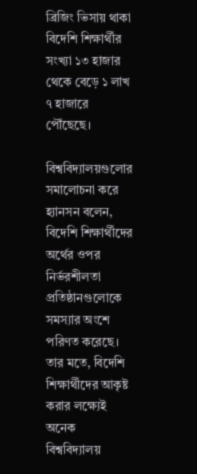ব্রিজিং ভিসায় থাকা বিদেশি শিক্ষার্থীর সংখ্যা ১৩ হাজার থেকে বেড়ে ১ লাখ ৭ হাজারে পৌঁছেছে।

বিশ্ববিদ্যালয়গুলোর সমালোচনা করে হ্যানসন বলেন, বিদেশি শিক্ষার্থীদের অর্থের ওপর নির্ভরশীলতা প্রতিষ্ঠানগুলোকে সমস্যার অংশে পরিণত করেছে। তার মতে, বিদেশি শিক্ষার্থীদের আকৃষ্ট করার লক্ষ্যেই অনেক বিশ্ববিদ্যালয়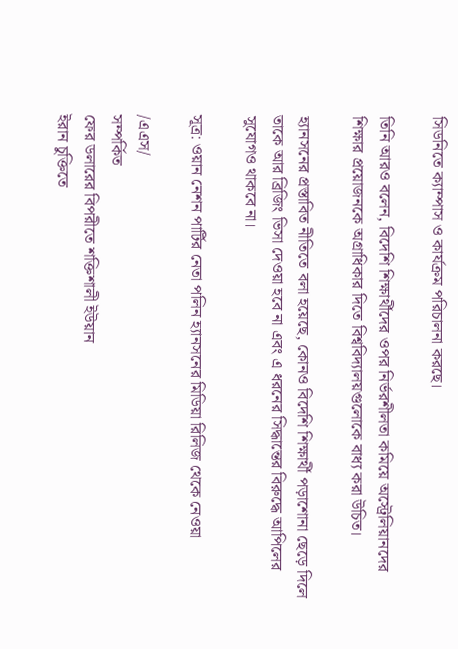সিডনিতে ক্যাম্পাস ও কার্যক্রম পরিচালনা করছে।

তিনি আরও বলেন, বিদেশি শিক্ষার্থীদের ওপর নির্ভরশীলতা কমিয়ে অস্ট্রেলিয়ানদের শিক্ষার প্রয়োজনকে অগ্রাধিকার দিতে বিশ্ববিদ্যালয়গুলোকে বাধ্য করা উচিত।

হ্যানসনের প্রস্তাবিত নীতিতে বলা হয়েছে, কোনও বিদেশি শিক্ষার্থী পড়াশোনা ছেড়ে দিলে তাকে আর ব্রিজিং ভিসা দেওয়া হবে না এবং এ ধরনের সিদ্ধান্তের বিরুদ্ধে আপিলের সুযোগও থাকবে না।

সূত্র: ওয়ান নেশন পার্টির নেতা পলিন হ্যানসনের মিডিয়া রিলিজ থেকে নেওয়া

/এএস/
সম্পর্কিত
ফের ডলারের বিপরীতে শক্তিশালী ইউয়ান
ইরান চুক্তিতে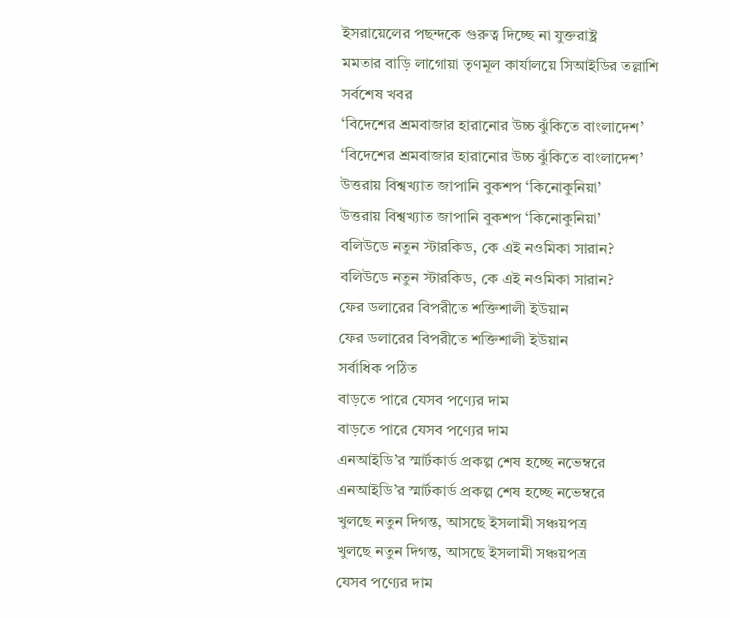ইসরায়েলের পছন্দকে গুরুত্ব দিচ্ছে না যুক্তরাষ্ট্র
মমতার বাড়ি লাগোয়া তৃণমূল কার্যালয়ে সিআইডির তল্লাশি
সর্বশেষ খবর
‘বিদেশের শ্রমবাজার হারানোর উচ্চ ঝুঁকিতে বাংলাদেশ’
‘বিদেশের শ্রমবাজার হারানোর উচ্চ ঝুঁকিতে বাংলাদেশ’
উত্তরায় বিশ্বখ্যাত জাপানি বুকশপ ‘কিনোকুনিয়া’
উত্তরায় বিশ্বখ্যাত জাপানি বুকশপ ‘কিনোকুনিয়া’
বলিউডে নতুন স্টারকিড, কে এই নওমিকা সারান?
বলিউডে নতুন স্টারকিড, কে এই নওমিকা সারান?
ফের ডলারের বিপরীতে শক্তিশালী ইউয়ান
ফের ডলারের বিপরীতে শক্তিশালী ইউয়ান
সর্বাধিক পঠিত
বাড়তে পারে যেসব পণ্যের দাম
বাড়তে পারে যেসব পণ্যের দাম
এনআইডি’র স্মার্টকার্ড প্রকল্প শেষ হচ্ছে নভেম্বরে
এনআইডি’র স্মার্টকার্ড প্রকল্প শেষ হচ্ছে নভেম্বরে
খুলছে নতুন দিগন্ত, আসছে ইসলামী সঞ্চয়পত্র
খুলছে নতুন দিগন্ত, আসছে ইসলামী সঞ্চয়পত্র
যেসব পণ্যের দাম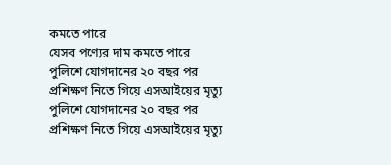কমতে পারে
যেসব পণ্যের দাম কমতে পারে
পুলিশে যোগদানের ২০ বছর পর প্রশিক্ষণ নিতে গিয়ে এসআইয়ের মৃত্যু
পুলিশে যোগদানের ২০ বছর পর প্রশিক্ষণ নিতে গিয়ে এসআইয়ের মৃত্যু